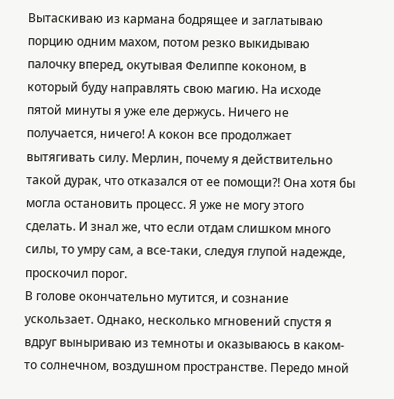Вытаскиваю из кармана бодрящее и заглатываю порцию одним махом, потом резко выкидываю палочку вперед, окутывая Фелиппе коконом, в который буду направлять свою магию. На исходе пятой минуты я уже еле держусь. Ничего не получается, ничего! А кокон все продолжает вытягивать силу. Мерлин, почему я действительно такой дурак, что отказался от ее помощи?! Она хотя бы могла остановить процесс. Я уже не могу этого сделать. И знал же, что если отдам слишком много силы, то умру сам, а все-таки, следуя глупой надежде, проскочил порог.
В голове окончательно мутится, и сознание ускользает. Однако, несколько мгновений спустя я вдруг выныриваю из темноты и оказываюсь в каком-то солнечном, воздушном пространстве. Передо мной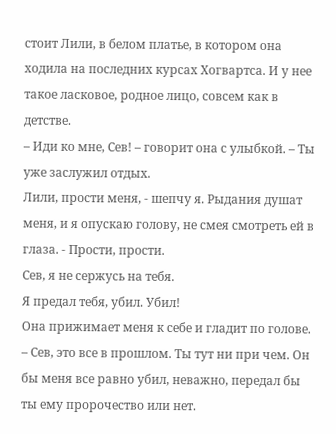стоит Лили, в белом платье, в котором она ходила на последних курсах Хогвартса. И у нее такое ласковое, родное лицо, совсем как в детстве.
– Иди ко мне, Сев! – говорит она с улыбкой. – Ты уже заслужил отдых.
Лили, прости меня, - шепчу я. Рыдания душат меня, и я опускаю голову, не смея смотреть ей в глаза. - Прости, прости.
Сев, я не сержусь на тебя.
Я предал тебя, убил. Убил!
Она прижимает меня к себе и гладит по голове.
– Сев, это все в прошлом. Ты тут ни при чем. Он бы меня все равно убил, неважно, передал бы ты ему пророчество или нет.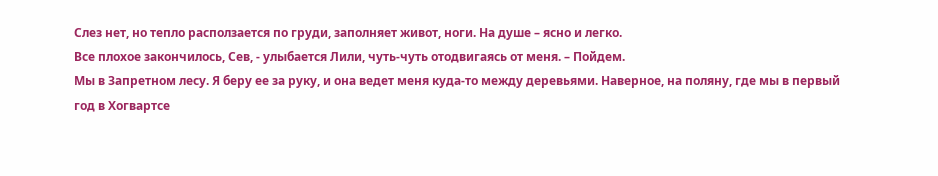Слез нет, но тепло расползается по груди, заполняет живот, ноги. На душе – ясно и легко.
Все плохое закончилось, Сев, - улыбается Лили, чуть-чуть отодвигаясь от меня. – Пойдем.
Мы в Запретном лесу. Я беру ее за руку, и она ведет меня куда-то между деревьями. Наверное, на поляну, где мы в первый год в Хогвартсе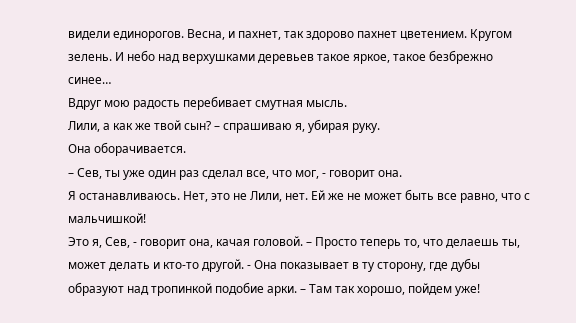видели единорогов. Весна, и пахнет, так здорово пахнет цветением. Кругом зелень. И небо над верхушками деревьев такое яркое, такое безбрежно синее…
Вдруг мою радость перебивает смутная мысль.
Лили, а как же твой сын? – спрашиваю я, убирая руку.
Она оборачивается.
– Сев, ты уже один раз сделал все, что мог, - говорит она.
Я останавливаюсь. Нет, это не Лили, нет. Ей же не может быть все равно, что с мальчишкой!
Это я, Сев, - говорит она, качая головой. – Просто теперь то, что делаешь ты, может делать и кто-то другой. - Она показывает в ту сторону, где дубы образуют над тропинкой подобие арки. – Там так хорошо, пойдем уже!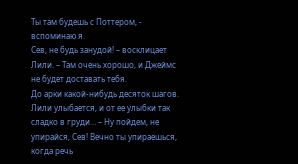Ты там будешь с Поттером, - вспоминаю я.
Сев, не будь занудой! – восклицает Лили. – Там очень хорошо, и Джеймс не будет доставать тебя.
До арки какой-нибудь десяток шагов. Лили улыбается, и от ее улыбки так сладко в груди… – Ну пойдем, не упирайся, Сев! Вечно ты упираешься, когда речь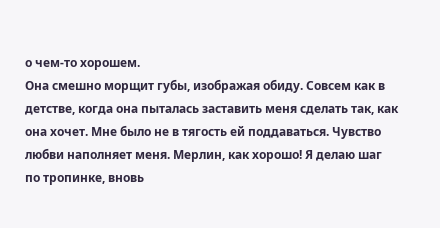о чем-то хорошем.
Она смешно морщит губы, изображая обиду. Совсем как в детстве, когда она пыталась заставить меня сделать так, как она хочет. Мне было не в тягость ей поддаваться. Чувство любви наполняет меня. Мерлин, как хорошо! Я делаю шаг по тропинке, вновь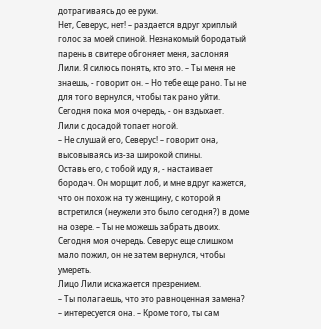дотрагиваясь до ее руки.
Нет, Северус, нет! – раздается вдруг хриплый голос за моей спиной. Незнакомый бородатый парень в свитере обгоняет меня, заслоняя Лили. Я силюсь понять, кто это. – Ты меня не знаешь, - говорит он. – Но тебе еще рано. Ты не для того вернулся, чтобы так рано уйти. Сегодня пока моя очередь, - он вздыхает.
Лили с досадой топает ногой.
– Не слушай его, Северус! – говорит она, высовываясь из-за широкой спины.
Оставь его, с тобой иду я, - настаивает бородач. Он морщит лоб, и мне вдруг кажется, что он похож на ту женщину, с которой я встретился (неужели это было сегодня?) в доме на озере. – Ты не можешь забрать двоих. Сегодня моя очередь. Северус еще слишком мало пожил, он не затем вернулся, чтобы умереть.
Лицо Лили искажается презрением.
– Ты полагаешь, что это равноценная замена? – интересуется она. – Кроме того, ты сам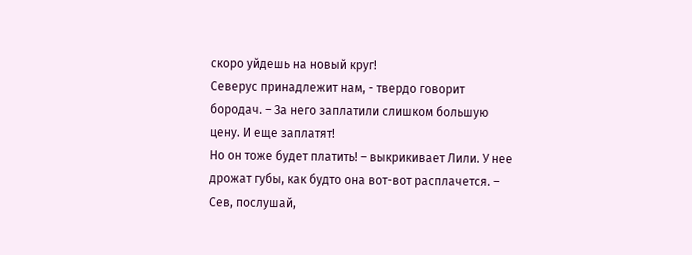скоро уйдешь на новый круг!
Северус принадлежит нам, - твердо говорит бородач. – За него заплатили слишком большую цену. И еще заплатят!
Но он тоже будет платить! – выкрикивает Лили. У нее дрожат губы, как будто она вот-вот расплачется. – Сев, послушай,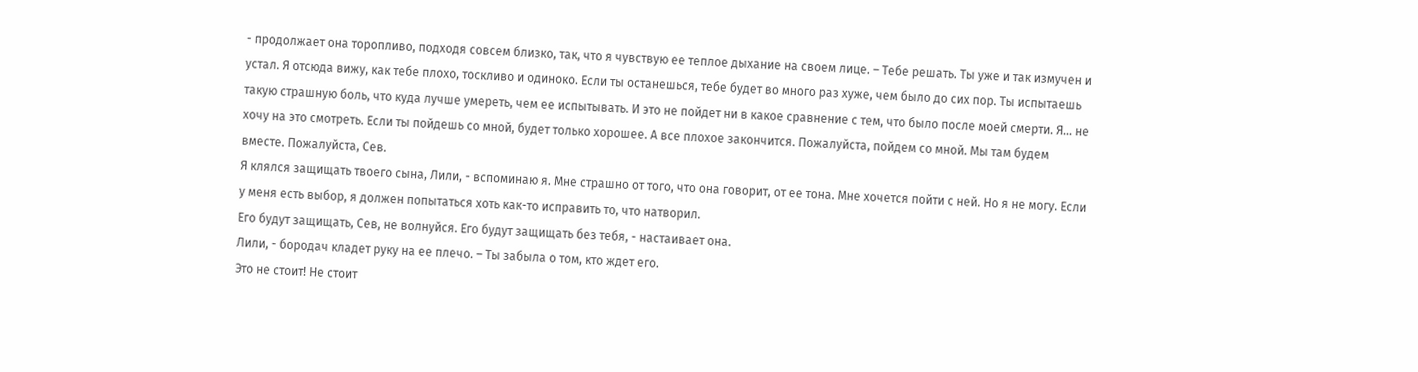- продолжает она торопливо, подходя совсем близко, так, что я чувствую ее теплое дыхание на своем лице. – Тебе решать. Ты уже и так измучен и устал. Я отсюда вижу, как тебе плохо, тоскливо и одиноко. Если ты останешься, тебе будет во много раз хуже, чем было до сих пор. Ты испытаешь такую страшную боль, что куда лучше умереть, чем ее испытывать. И это не пойдет ни в какое сравнение с тем, что было после моей смерти. Я… не хочу на это смотреть. Если ты пойдешь со мной, будет только хорошее. А все плохое закончится. Пожалуйста, пойдем со мной. Мы там будем вместе. Пожалуйста, Сев.
Я клялся защищать твоего сына, Лили, - вспоминаю я. Мне страшно от того, что она говорит, от ее тона. Мне хочется пойти с ней. Но я не могу. Если у меня есть выбор, я должен попытаться хоть как-то исправить то, что натворил.
Его будут защищать, Сев, не волнуйся. Его будут защищать без тебя, - настаивает она.
Лили, - бородач кладет руку на ее плечо. – Ты забыла о том, кто ждет его.
Это не стоит! Не стоит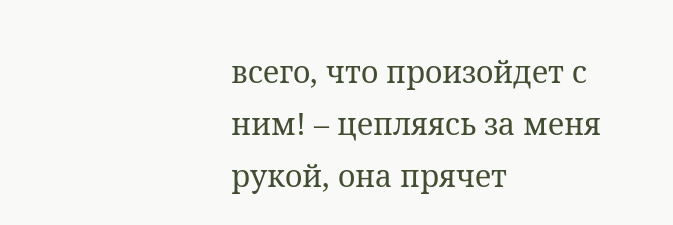всего, что произойдет с ним! – цепляясь за меня рукой, она прячет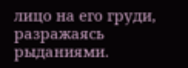лицо на его груди, разражаясь рыданиями.